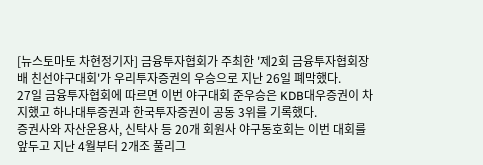[뉴스토마토 차현정기자] 금융투자협회가 주최한 '제2회 금융투자협회장배 친선야구대회'가 우리투자증권의 우승으로 지난 26일 폐막했다.
27일 금융투자협회에 따르면 이번 야구대회 준우승은 KDB대우증권이 차지했고 하나대투증권과 한국투자증권이 공동 3위를 기록했다.
증권사와 자산운용사, 신탁사 등 20개 회원사 야구동호회는 이번 대회를 앞두고 지난 4월부터 2개조 풀리그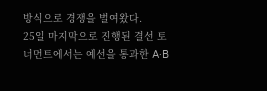방식으로 경쟁을 벌여왔다.
25일 마지막으로 진행된 결선 토너먼트에서는 예선을 통과한 A·B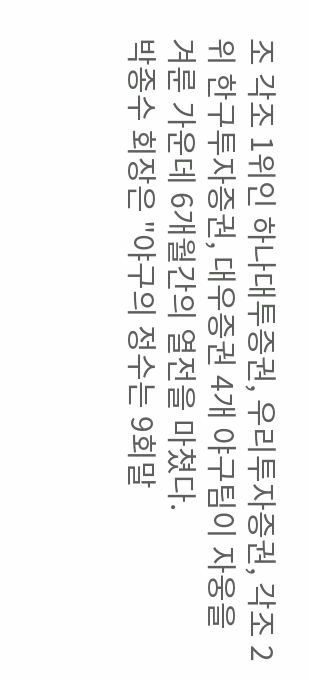조 각조 1위인 하나대투증권, 우리투자증권, 각조 2위 한구투자증권, 대우증권 4개 야구팀이 자웅을 겨룬 가운데 6개월간의 열전을 마쳤다.
박종수 회장은 "야구의 정수는 9회말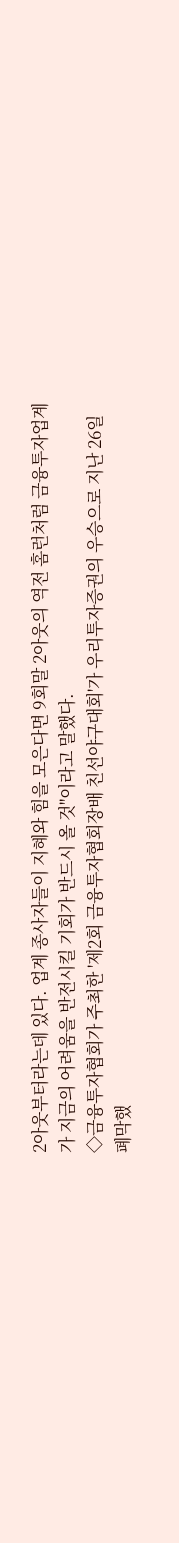2아웃부터라는데 있다. 업계 종사자들이 지혜와 힘을 모은다면 9회말 2아웃의 역전 홈런처럼 금융투자업계가 지금의 어려움을 반전시킬 기회가 반드시 올 것"이라고 말했다.
◇금융투자협회가 주최한 '제2회 금융투자협회장배 친선야구대회'가 우리투자증권의 우승으로 지난 26일 폐막했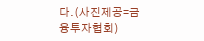다.(사진제공=금융투자협회)